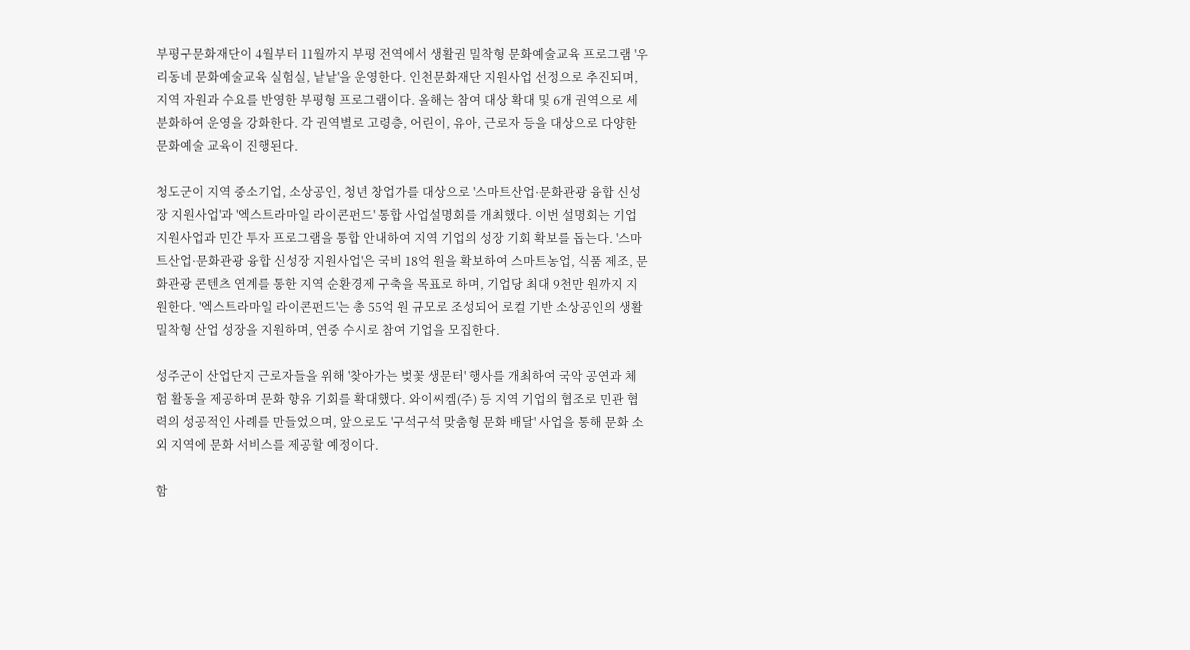부평구문화재단이 4월부터 11월까지 부평 전역에서 생활권 밀착형 문화예술교육 프로그램 '우리동네 문화예술교육 실험실, 낱낱'을 운영한다. 인천문화재단 지원사업 선정으로 추진되며, 지역 자원과 수요를 반영한 부평형 프로그램이다. 올해는 참여 대상 확대 및 6개 권역으로 세분화하여 운영을 강화한다. 각 권역별로 고령층, 어린이, 유아, 근로자 등을 대상으로 다양한 문화예술 교육이 진행된다.

청도군이 지역 중소기업, 소상공인, 청년 창업가를 대상으로 '스마트산업·문화관광 융합 신성장 지원사업'과 '엑스트라마일 라이콘펀드' 통합 사업설명회를 개최했다. 이번 설명회는 기업 지원사업과 민간 투자 프로그램을 통합 안내하여 지역 기업의 성장 기회 확보를 돕는다. '스마트산업·문화관광 융합 신성장 지원사업'은 국비 18억 원을 확보하여 스마트농업, 식품 제조, 문화관광 콘텐츠 연계를 통한 지역 순환경제 구축을 목표로 하며, 기업당 최대 9천만 원까지 지원한다. '엑스트라마일 라이콘펀드'는 총 55억 원 규모로 조성되어 로컬 기반 소상공인의 생활밀착형 산업 성장을 지원하며, 연중 수시로 참여 기업을 모집한다.

성주군이 산업단지 근로자들을 위해 '찾아가는 벚꽃 생문터' 행사를 개최하여 국악 공연과 체험 활동을 제공하며 문화 향유 기회를 확대했다. 와이씨켐(주) 등 지역 기업의 협조로 민관 협력의 성공적인 사례를 만들었으며, 앞으로도 '구석구석 맞춤형 문화 배달' 사업을 통해 문화 소외 지역에 문화 서비스를 제공할 예정이다.

함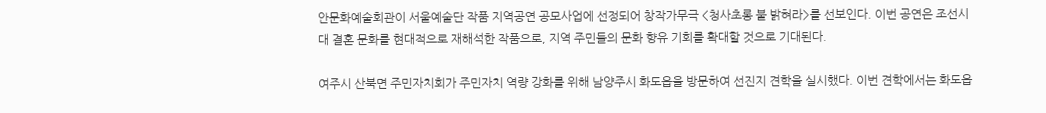안문화예술회관이 서울예술단 작품 지역공연 공모사업에 선정되어 창작가무극 <청사초롱 불 밝혀라>를 선보인다. 이번 공연은 조선시대 결혼 문화를 현대적으로 재해석한 작품으로, 지역 주민들의 문화 향유 기회를 확대할 것으로 기대된다.

여주시 산북면 주민자치회가 주민자치 역량 강화를 위해 남양주시 화도읍을 방문하여 선진지 견학을 실시했다. 이번 견학에서는 화도읍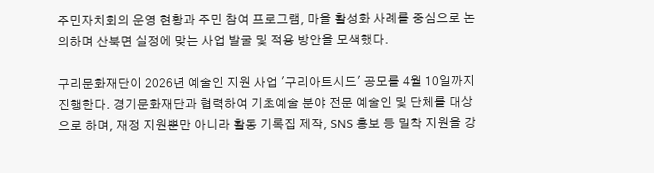주민자치회의 운영 현황과 주민 참여 프로그램, 마을 활성화 사례를 중심으로 논의하며 산북면 실정에 맞는 사업 발굴 및 적용 방안을 모색했다.

구리문화재단이 2026년 예술인 지원 사업 '구리아트시드' 공모를 4월 10일까지 진행한다. 경기문화재단과 협력하여 기초예술 분야 전문 예술인 및 단체를 대상으로 하며, 재정 지원뿐만 아니라 활동 기록집 제작, SNS 홍보 등 밀착 지원을 강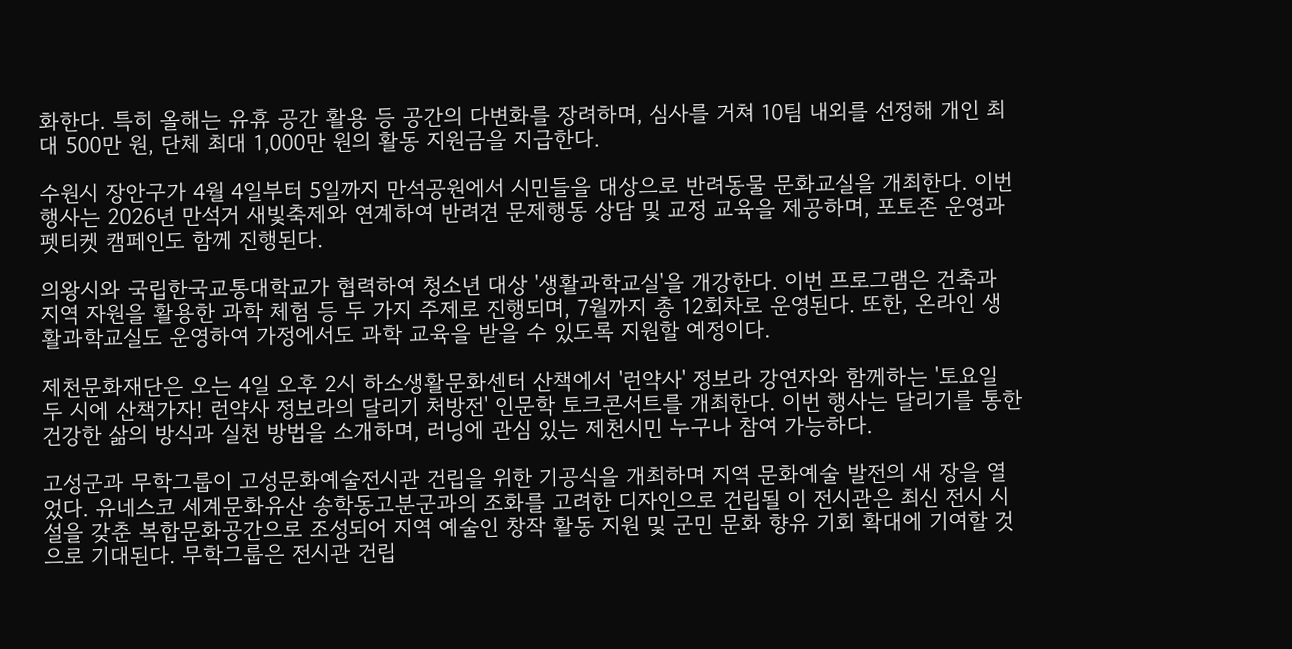화한다. 특히 올해는 유휴 공간 활용 등 공간의 다변화를 장려하며, 심사를 거쳐 10팀 내외를 선정해 개인 최대 500만 원, 단체 최대 1,000만 원의 활동 지원금을 지급한다.

수원시 장안구가 4월 4일부터 5일까지 만석공원에서 시민들을 대상으로 반려동물 문화교실을 개최한다. 이번 행사는 2026년 만석거 새빛축제와 연계하여 반려견 문제행동 상담 및 교정 교육을 제공하며, 포토존 운영과 펫티켓 캠페인도 함께 진행된다.

의왕시와 국립한국교통대학교가 협력하여 청소년 대상 '생활과학교실'을 개강한다. 이번 프로그램은 건축과 지역 자원을 활용한 과학 체험 등 두 가지 주제로 진행되며, 7월까지 총 12회차로 운영된다. 또한, 온라인 생활과학교실도 운영하여 가정에서도 과학 교육을 받을 수 있도록 지원할 예정이다.

제천문화재단은 오는 4일 오후 2시 하소생활문화센터 산책에서 '런약사' 정보라 강연자와 함께하는 '토요일 두 시에 산책가자! 런약사 정보라의 달리기 처방전' 인문학 토크콘서트를 개최한다. 이번 행사는 달리기를 통한 건강한 삶의 방식과 실천 방법을 소개하며, 러닝에 관심 있는 제천시민 누구나 참여 가능하다.

고성군과 무학그룹이 고성문화예술전시관 건립을 위한 기공식을 개최하며 지역 문화예술 발전의 새 장을 열었다. 유네스코 세계문화유산 송학동고분군과의 조화를 고려한 디자인으로 건립될 이 전시관은 최신 전시 시설을 갖춘 복합문화공간으로 조성되어 지역 예술인 창작 활동 지원 및 군민 문화 향유 기회 확대에 기여할 것으로 기대된다. 무학그룹은 전시관 건립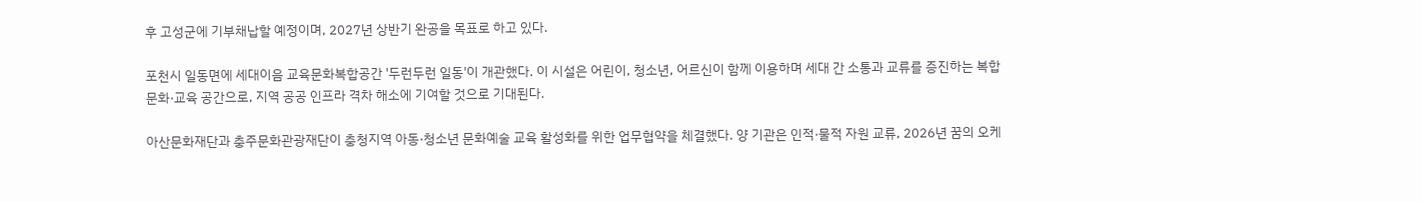후 고성군에 기부채납할 예정이며, 2027년 상반기 완공을 목표로 하고 있다.

포천시 일동면에 세대이음 교육문화복합공간 '두런두런 일동'이 개관했다. 이 시설은 어린이, 청소년, 어르신이 함께 이용하며 세대 간 소통과 교류를 증진하는 복합 문화·교육 공간으로, 지역 공공 인프라 격차 해소에 기여할 것으로 기대된다.

아산문화재단과 충주문화관광재단이 충청지역 아동·청소년 문화예술 교육 활성화를 위한 업무협약을 체결했다. 양 기관은 인적·물적 자원 교류, 2026년 꿈의 오케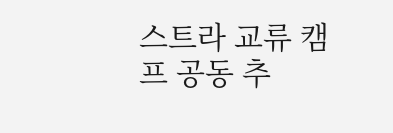스트라 교류 캠프 공동 추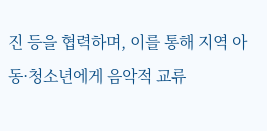진 등을 협력하며, 이를 통해 지역 아동·청소년에게 음악적 교류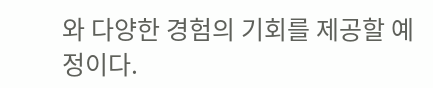와 다양한 경험의 기회를 제공할 예정이다.